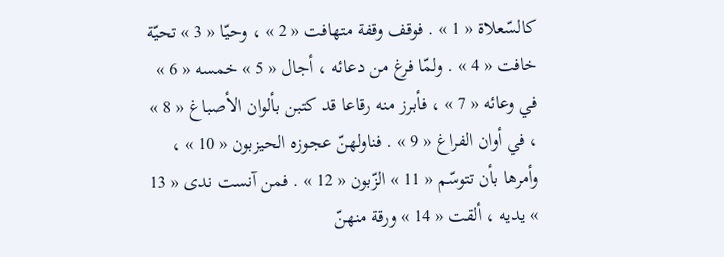كالسّعلاة « 1 » . فوقف وقفة متهافت « 2 » ، وحيّا « 3 » تحيّة خافت « 4 » . ولمّا فرغ من دعائه ، أجال « 5 » خمسه « 6 » في وعائه « 7 » ، فأبرز منه رقاعا قد كتبن بألوان الأصباغ « 8 » ، في أوان الفراغ « 9 » . فناولهنّ عجوزه الحيزبون « 10 » ، وأمرها بأن تتوسّم « 11 » الزّبون « 12 » . فمن آنست ندى « 13 » يديه ، ألقت « 14 » ورقة منهنّ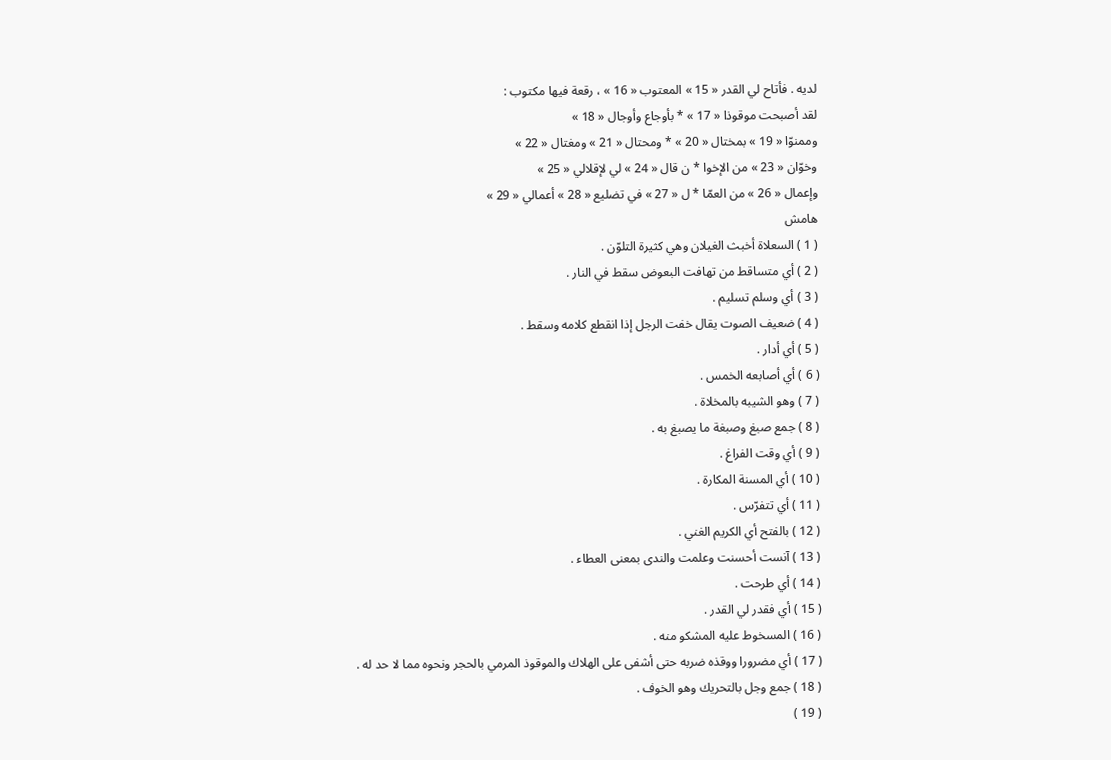لديه . فأتاح لي القدر « 15 » المعتوب « 16 » ، رقعة فيها مكتوب :
لقد أصبحت موقوذا « 17 » * بأوجاع وأوجال « 18 »
وممنوّا « 19 » بمختال « 20 » * ومحتال « 21 » ومغتال « 22 »
وخوّان « 23 » من الإخوا * ن قال « 24 » لي لإقلالي « 25 »
وإعمال « 26 » من العمّا * ل « 27 » في تضليع « 28 » أعمالي « 29 »
هامش
( 1 ) السعلاة أخبث الغيلان وهي كثيرة التلوّن .
( 2 ) أي متساقط من تهافت البعوض سقط في النار .
( 3 ) أي وسلم تسليم .
( 4 ) ضعيف الصوت يقال خفت الرجل إذا انقطع كلامه وسقط .
( 5 ) أي أدار .
( 6 ) أي أصابعه الخمس .
( 7 ) وهو الشيبه بالمخلاة .
( 8 ) جمع صبغ وصبغة ما يصبغ به .
( 9 ) أي وقت الفراغ .
( 10 ) أي المسنة المكارة .
( 11 ) أي تتفرّس .
( 12 ) بالفتح أي الكريم الغني .
( 13 ) آنست أحسنت وعلمت والندى بمعنى العطاء .
( 14 ) أي طرحت .
( 15 ) أي فقدر لي القدر .
( 16 ) المسخوط عليه المشكو منه .
( 17 ) أي مضرورا ووقذه ضربه حتى أشفى على الهلاك والموقوذ المرمي بالحجر ونحوه مما لا حد له .
( 18 ) جمع وجل بالتحريك وهو الخوف .
( 19 )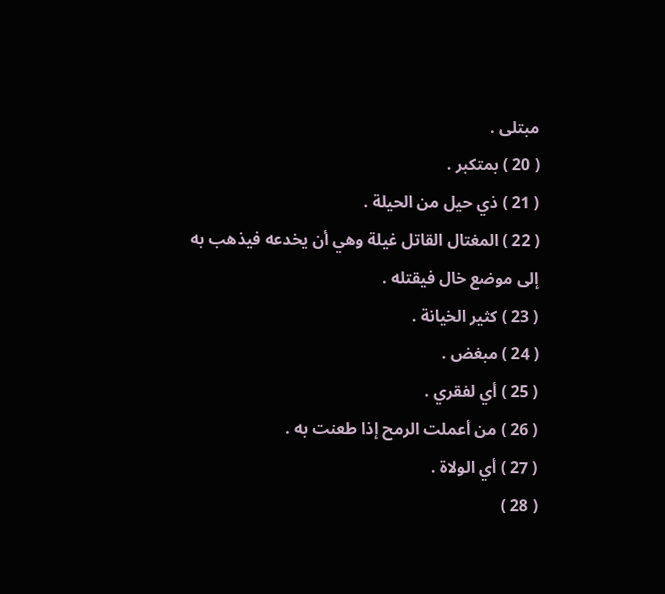مبتلى .
( 20 ) بمتكبر .
( 21 ) ذي حيل من الحيلة .
( 22 ) المغتال القاتل غيلة وهي أن يخدعه فيذهب به إلى موضع خال فيقتله .
( 23 ) كثير الخيانة .
( 24 ) مبغض .
( 25 ) أي لفقري .
( 26 ) من أعملت الرمح إذا طعنت به .
( 27 ) أي الولاة .
( 28 )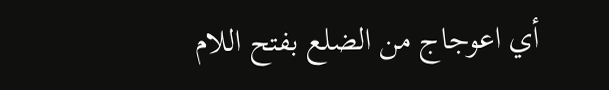أي اعوجاج من الضلع بفتح اللام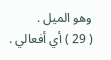وهو الميل .
( 29 ) أي أفعالي .